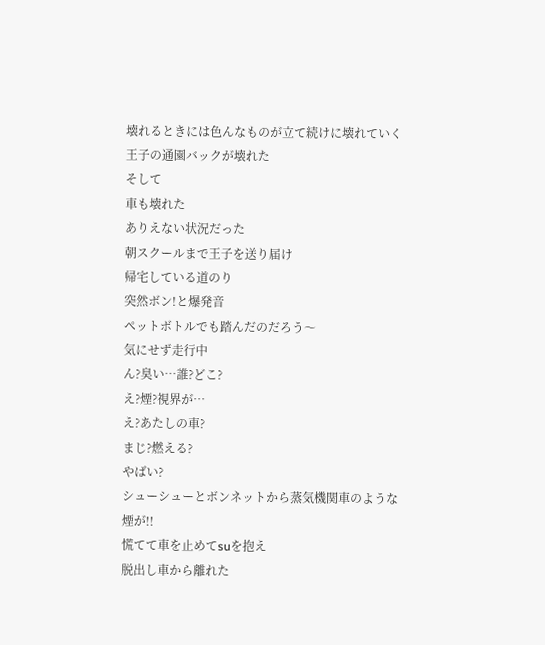壊れるときには色んなものが立て続けに壊れていく
王子の通園バックが壊れた
そして
車も壊れた
ありえない状況だった
朝スクールまで王子を送り届け
帰宅している道のり
突然ボン!と爆発音
ペットボトルでも踏んだのだろう〜
気にせず走行中
ん?臭い…誰?どこ?
え?煙?視界が…
え?あたしの車?
まじ?燃える?
やばい?
シューシューとボンネットから蒸気機関車のような
煙が!!
慌てて車を止めてsuを抱え
脱出し車から離れた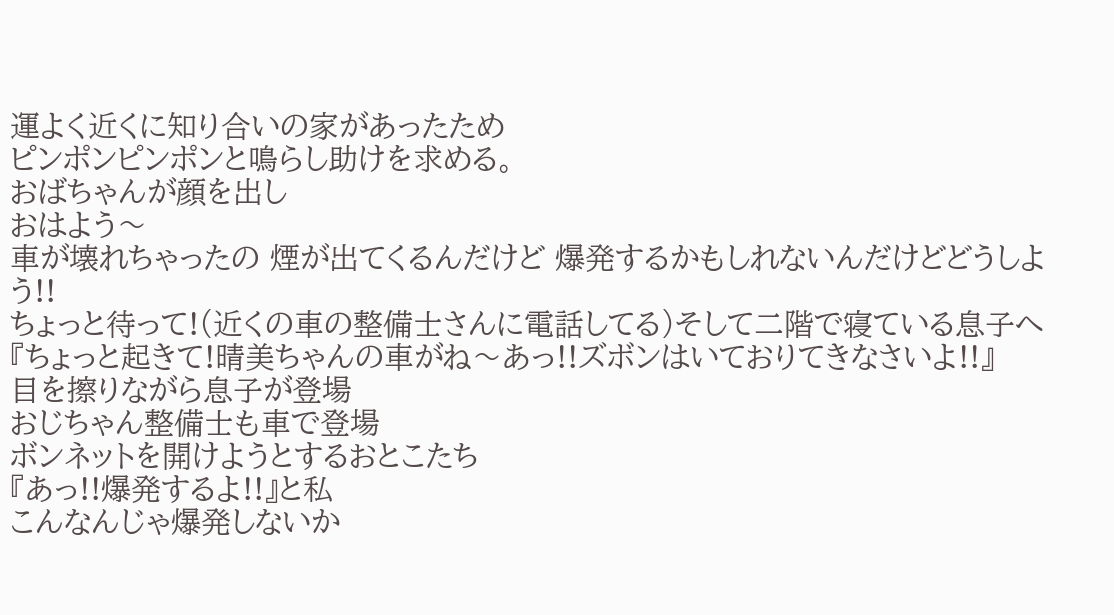運よく近くに知り合いの家があったため
ピンポンピンポンと鳴らし助けを求める。
おばちゃんが顔を出し
おはよう〜
車が壊れちゃったの 煙が出てくるんだけど 爆発するかもしれないんだけどどうしよう!!
ちょっと待って!(近くの車の整備士さんに電話してる)そして二階で寝ている息子へ『ちょっと起きて!晴美ちゃんの車がね〜あっ!!ズボンはいておりてきなさいよ!!』
目を擦りながら息子が登場
おじちゃん整備士も車で登場
ボンネットを開けようとするおとこたち
『あっ!!爆発するよ!!』と私
こんなんじゃ爆発しないか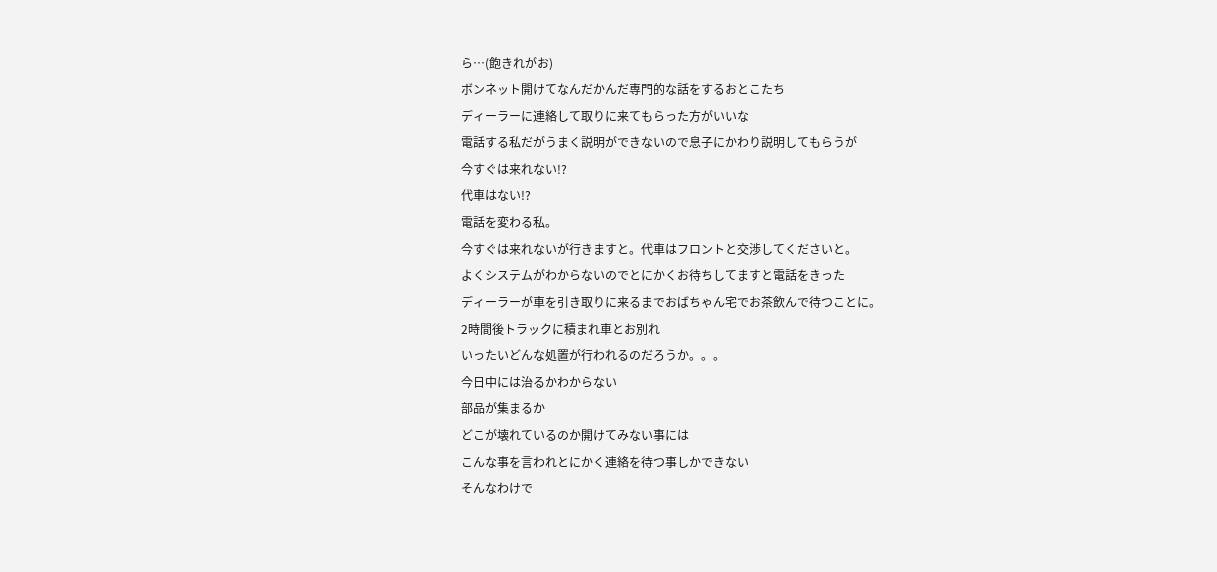ら…(飽きれがお)
ボンネット開けてなんだかんだ専門的な話をするおとこたち
ディーラーに連絡して取りに来てもらった方がいいな
電話する私だがうまく説明ができないので息子にかわり説明してもらうが
今すぐは来れない!?
代車はない!?
電話を変わる私。
今すぐは来れないが行きますと。代車はフロントと交渉してくださいと。
よくシステムがわからないのでとにかくお待ちしてますと電話をきった
ディーラーが車を引き取りに来るまでおばちゃん宅でお茶飲んで待つことに。
2時間後トラックに積まれ車とお別れ
いったいどんな処置が行われるのだろうか。。。
今日中には治るかわからない
部品が集まるか
どこが壊れているのか開けてみない事には
こんな事を言われとにかく連絡を待つ事しかできない
そんなわけで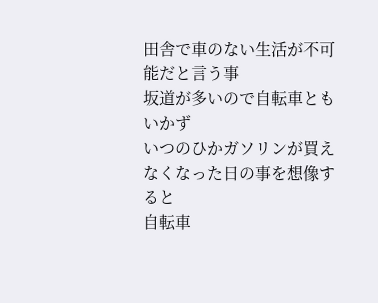田舎で車のない生活が不可能だと言う事
坂道が多いので自転車ともいかず
いつのひかガソリンが買えなくなった日の事を想像すると
自転車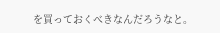を買っておくべきなんだろうなと。